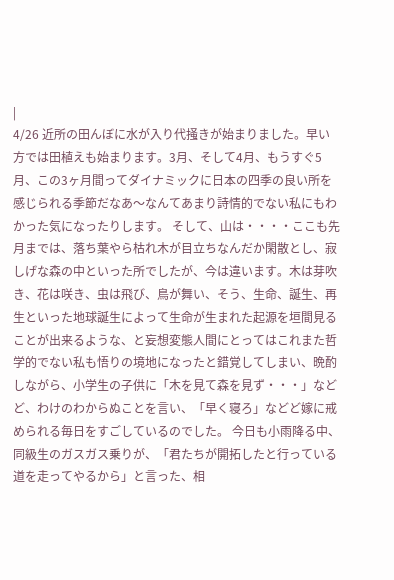|
4/26 近所の田んぼに水が入り代掻きが始まりました。早い方では田植えも始まります。3月、そして4月、もうすぐ5月、この3ヶ月間ってダイナミックに日本の四季の良い所を感じられる季節だなあ〜なんてあまり詩情的でない私にもわかった気になったりします。 そして、山は・・・・ここも先月までは、落ち葉やら枯れ木が目立ちなんだか閑散とし、寂しげな森の中といった所でしたが、今は違います。木は芽吹き、花は咲き、虫は飛び、鳥が舞い、そう、生命、誕生、再生といった地球誕生によって生命が生まれた起源を垣間見ることが出来るような、と妄想変態人間にとってはこれまた哲学的でない私も悟りの境地になったと錯覚してしまい、晩酌しながら、小学生の子供に「木を見て森を見ず・・・」などど、わけのわからぬことを言い、「早く寝ろ」などど嫁に戒められる毎日をすごしているのでした。 今日も小雨降る中、同級生のガスガス乗りが、「君たちが開拓したと行っている道を走ってやるから」と言った、相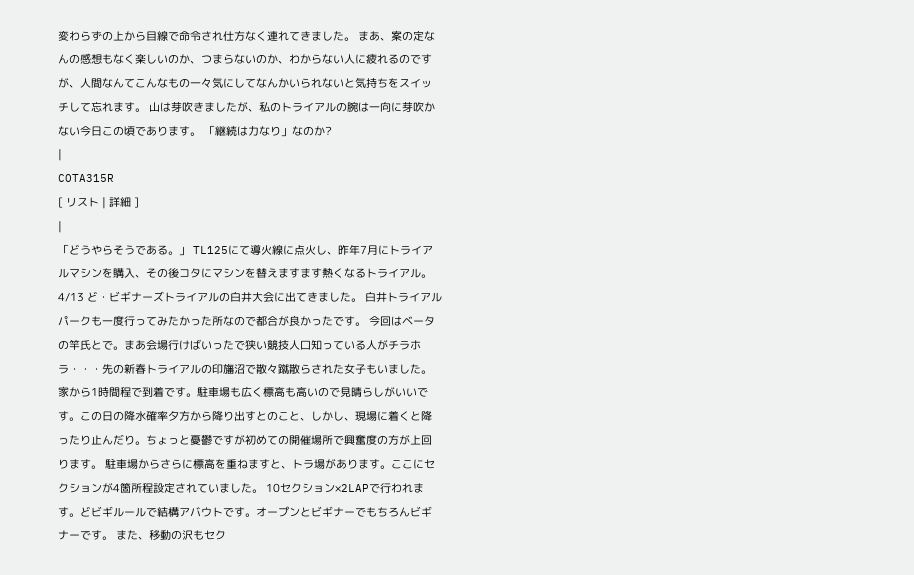変わらずの上から目線で命令され仕方なく連れてきました。 まあ、案の定なんの感想もなく楽しいのか、つまらないのか、わからない人に疲れるのですが、人間なんてこんなもの一々気にしてなんかいられないと気持ちをスイッチして忘れます。 山は芽吹きましたが、私のトライアルの腕は一向に芽吹かない今日この頃であります。 「継続は力なり」なのか?
|
COTA315R
[ リスト | 詳細 ]
|
「どうやらそうである。」 TL125にて導火線に点火し、昨年7月にトライアルマシンを購入、その後コタにマシンを替えますます熱くなるトライアル。 4/13 ど・ビギナーズトライアルの白井大会に出てきました。 白井トライアルパークも一度行ってみたかった所なので都合が良かったです。 今回はベータの竿氏とで。まあ会場行けばいったで狭い競技人口知っている人がチラホラ・・・先の新春トライアルの印旛沼で散々蹴散らされた女子もいました。 家から1時間程で到着です。駐車場も広く標高も高いので見晴らしがいいです。この日の降水確率夕方から降り出すとのこと、しかし、現場に着くと降ったり止んだり。ちょっと憂鬱ですが初めての開催場所で興奮度の方が上回ります。 駐車場からさらに標高を重ねますと、トラ場があります。ここにセクションが4箇所程設定されていました。 10セクション×2LAPで行われます。どビギルールで結構アバウトです。オープンとビギナーでもちろんビギナーです。 また、移動の沢もセク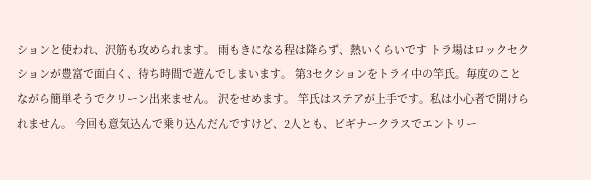ションと使われ、沢筋も攻められます。 雨もきになる程は降らず、熱いくらいです トラ場はロックセクションが豊富で面白く、待ち時間で遊んでしまいます。 第3セクションをトライ中の竿氏。毎度のことながら簡単そうでクリーン出来ません。 沢をせめます。 竿氏はステアが上手です。私は小心者で開けられません。 今回も意気込んで乗り込んだんですけど、2人とも、ビギナークラスでエントリー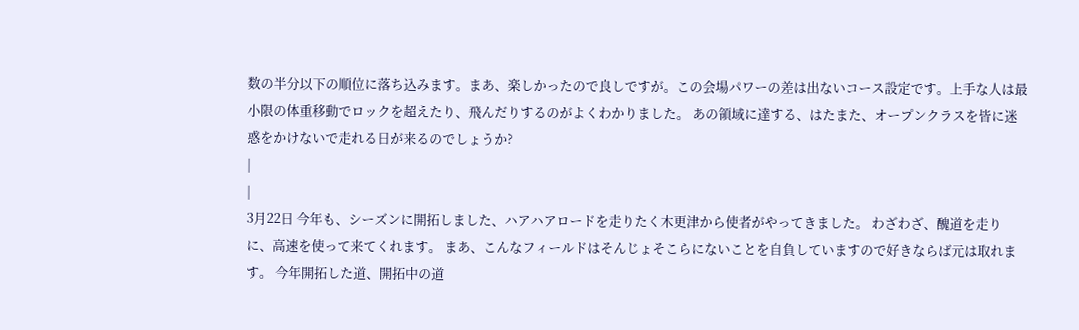数の半分以下の順位に落ち込みます。まあ、楽しかったので良しですが。この会場パワーの差は出ないコース設定です。上手な人は最小限の体重移動でロックを超えたり、飛んだりするのがよくわかりました。 あの領域に達する、はたまた、オープンクラスを皆に迷惑をかけないで走れる日が来るのでしょうか?
|
|
3月22日 今年も、シーズンに開拓しました、ハアハアロードを走りたく木更津から使者がやってきました。 わざわざ、醜道を走りに、高速を使って来てくれます。 まあ、こんなフィールドはそんじょそこらにないことを自負していますので好きならば元は取れます。 今年開拓した道、開拓中の道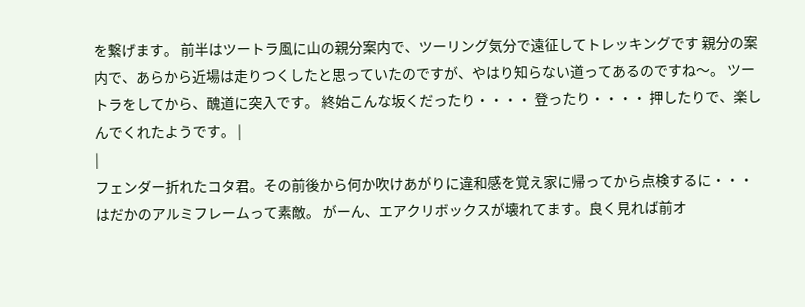を繋げます。 前半はツートラ風に山の親分案内で、ツーリング気分で遠征してトレッキングです 親分の案内で、あらから近場は走りつくしたと思っていたのですが、やはり知らない道ってあるのですね〜。 ツートラをしてから、醜道に突入です。 終始こんな坂くだったり・・・・ 登ったり・・・・ 押したりで、楽しんでくれたようです。 |
|
フェンダー折れたコタ君。その前後から何か吹けあがりに違和感を覚え家に帰ってから点検するに・・・ はだかのアルミフレームって素敵。 がーん、エアクリボックスが壊れてます。良く見れば前オ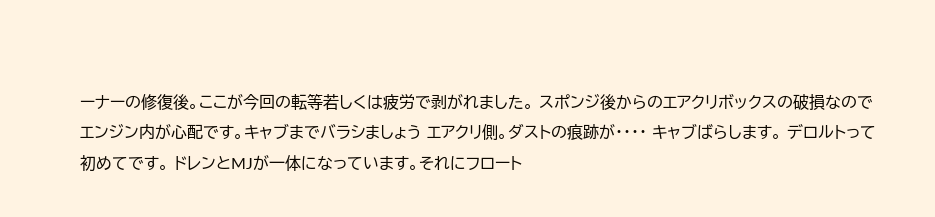ーナーの修復後。ここが今回の転等若しくは疲労で剥がれました。 スポンジ後からのエアクリボックスの破損なのでエンジン内が心配です。キャブまでバラシましょう エアクリ側。ダストの痕跡が・・・・ キャブばらします。 デロルトって初めてです。 ドレンとMJが一体になっています。それにフロート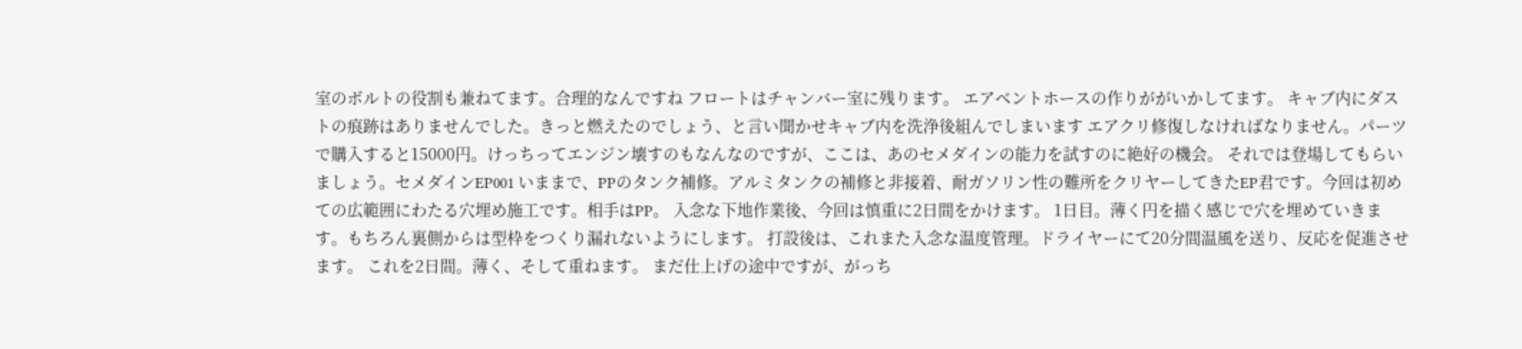室のボルトの役割も兼ねてます。合理的なんですね フロートはチャンバー室に残ります。 エアベントホースの作りががいかしてます。 キャブ内にダストの痕跡はありませんでした。きっと燃えたのでしょう、と言い聞かせキャブ内を洗浄後組んでしまいます エアクリ修復しなければなりません。パーツで購入すると15000円。けっちってエンジン壊すのもなんなのですが、ここは、あのセメダインの能力を試すのに絶好の機会。 それでは登場してもらいましょう。セメダインEP001 いままで、PPのタンク補修。アルミタンクの補修と非接着、耐ガソリン性の難所をクリヤーしてきたEP君です。今回は初めての広範囲にわたる穴埋め施工です。相手はPP。 入念な下地作業後、今回は慎重に2日間をかけます。 1日目。薄く円を描く感じで穴を埋めていきます。もちろん裏側からは型枠をつくり漏れないようにします。 打設後は、これまた入念な温度管理。ドライヤーにて20分間温風を送り、反応を促進させます。 これを2日間。薄く、そして重ねます。 まだ仕上げの途中ですが、がっち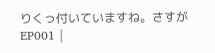りくっ付いていますね。さすがEP001 |